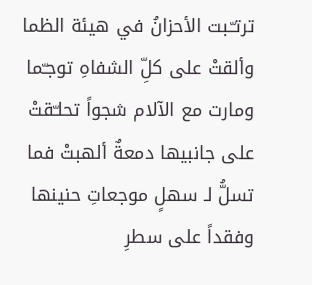ترتـّـبت الأحزانُ في هيئة الظما
وألقتْ على كلِّ الشفاهِ توجـّما
ومارت مع الآلام شجواً تحلـّقتْ
على جانبيها دمعةٌ ألهبتْ فما
تسلُّ لـ سهلٍ موجعاتِ حنينها
وفقداً على سطرِ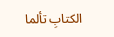الكتابِ تألما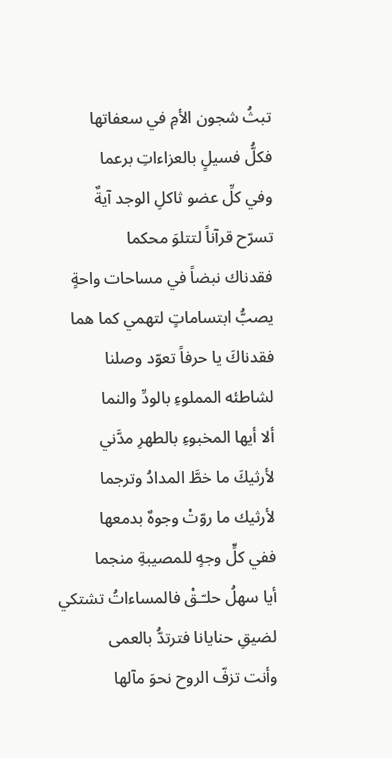تبثُ شجون الأمِ في سعفاتها
فكلُّ فسيلٍ بالعزاءاتِ برعما
وفي كلِّ عضو ثاكلِ الوجد آيةٌ
تسرّح قرآناً لتتلوَ محكما
فقدناك نبضاً في مساحات واحةٍ
يصبُّ ابتساماتٍ لتهمي كما هما
فقدناكَ يا حرفاً تعوّد وصلنا
لشاطئه المملوءِ بالودِّ والنما
ألا أيها المخبوءِ بالطهرِ مدَّني
لأرثيكَ ما خطَّ المدادُ وترجما
لأرثيك ما روّتْ وجوهٌ بدمعها
ففي كلٍّ وجهٍ للمصيبةِ منجما
أيا سهلُ حلـّـقْ فالمساءاتُ تشتكي
لضيقِ حنايانا فترتدُّ بالعمى
وأنت تزفّ الروح نحوَ مآلها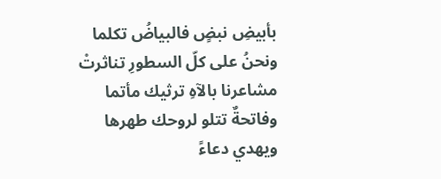بأبيضِ نبضٍ فالبياضُ تكلما
ونحنُ على كلّ السطورِ تناثرتْ
مشاعرنا بالآهِ ترثيك مأتما
وفاتحةٌ تتلو لروحك طهرها
ويهدي دعاءً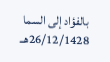بالفؤاد إلى السما
26/12/1428هــ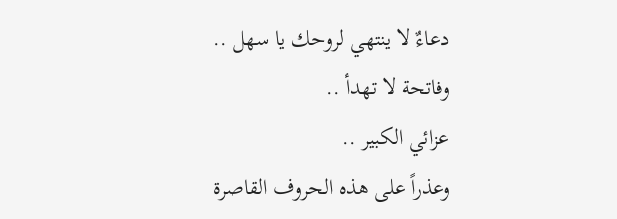دعاءٌ لا ينتهي لروحك يا سهل ..
وفاتحة لا تهدأ ..
عزائي الكبير ..
وعذراً على هذه الحروف القاصرة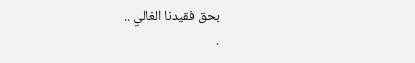بحق فقيدنا الغالي ..
.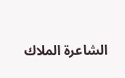الشاعرة الملاك